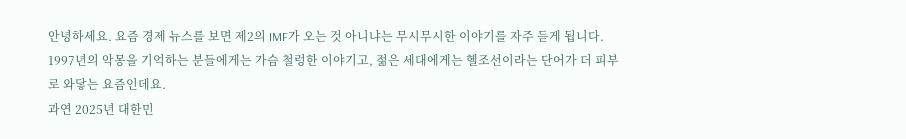안녕하세요. 요즘 경제 뉴스를 보면 제2의 IMF가 오는 것 아니냐는 무시무시한 이야기를 자주 듣게 됩니다. 1997년의 악몽을 기억하는 분들에게는 가슴 철렁한 이야기고, 젊은 세대에게는 헬조선이라는 단어가 더 피부로 와닿는 요즘인데요.
과연 2025년 대한민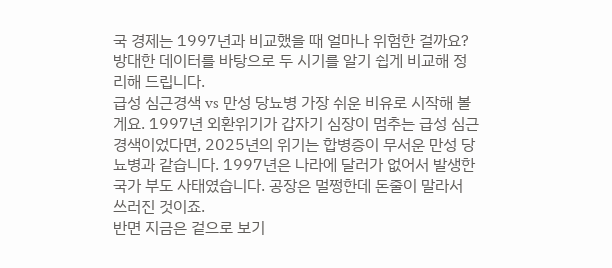국 경제는 1997년과 비교했을 때 얼마나 위험한 걸까요? 방대한 데이터를 바탕으로 두 시기를 알기 쉽게 비교해 정리해 드립니다.
급성 심근경색 vs 만성 당뇨병 가장 쉬운 비유로 시작해 볼게요. 1997년 외환위기가 갑자기 심장이 멈추는 급성 심근경색이었다면, 2025년의 위기는 합병증이 무서운 만성 당뇨병과 같습니다. 1997년은 나라에 달러가 없어서 발생한 국가 부도 사태였습니다. 공장은 멀쩡한데 돈줄이 말라서 쓰러진 것이죠.
반면 지금은 겉으로 보기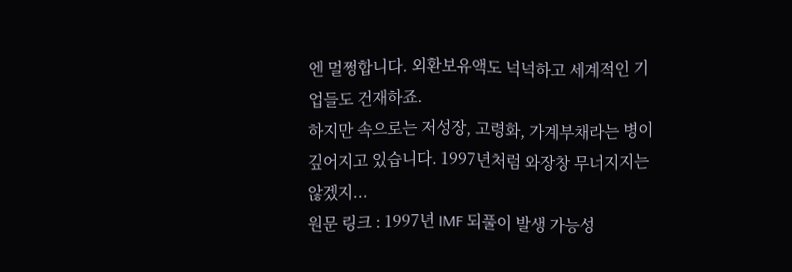엔 멀쩡합니다. 외환보유액도 넉넉하고 세계적인 기업들도 건재하죠.
하지만 속으로는 저성장, 고령화, 가계부채라는 병이 깊어지고 있습니다. 1997년처럼 와장창 무너지지는 않겠지...
원문 링크 : 1997년 IMF 되풀이 발생 가능성